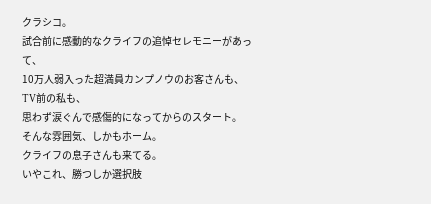クラシコ。
試合前に感動的なクライフの追悼セレモニーがあって、
10万人弱入った超満員カンプノウのお客さんも、TV前の私も、
思わず涙ぐんで感傷的になってからのスタート。
そんな雰囲気、しかもホーム。
クライフの息子さんも来てる。
いやこれ、勝つしか選択肢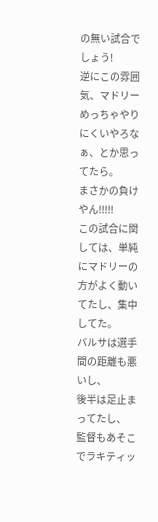の無い試合でしょう!
逆にこの雰囲気、マドリーめっちゃやりにくいやろなぁ、とか思ってたら。
まさかの負けやん!!!!!
この試合に関しては、単純にマドリーの方がよく動いてたし、集中してた。
バルサは選手間の距離も悪いし、
後半は足止まってたし、
監督もあそこでラキティッ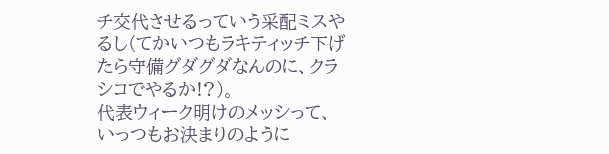チ交代させるっていう采配ミスやるし(てかいつもラキティッチ下げたら守備グダグダなんのに、クラシコでやるか!?)。
代表ウィーク明けのメッシって、いっつもお決まりのように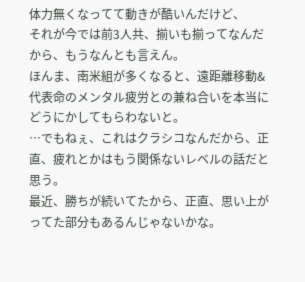体力無くなってて動きが酷いんだけど、
それが今では前3人共、揃いも揃ってなんだから、もうなんとも言えん。
ほんま、南米組が多くなると、遠距離移動&代表命のメンタル疲労との兼ね合いを本当にどうにかしてもらわないと。
…でもねぇ、これはクラシコなんだから、正直、疲れとかはもう関係ないレベルの話だと思う。
最近、勝ちが続いてたから、正直、思い上がってた部分もあるんじゃないかな。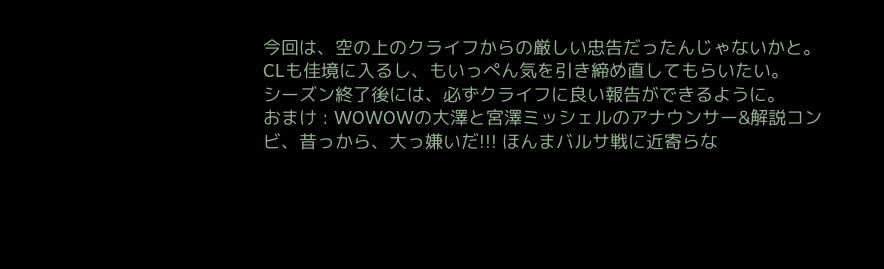今回は、空の上のクライフからの厳しい忠告だったんじゃないかと。
CLも佳境に入るし、もいっぺん気を引き締め直してもらいたい。
シーズン終了後には、必ずクライフに良い報告ができるように。
おまけ : WOWOWの大澤と宮澤ミッシェルのアナウンサー&解説コンビ、昔っから、大っ嫌いだ!!! ほんまバルサ戦に近寄らな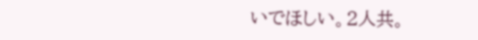いでほしい。2人共。